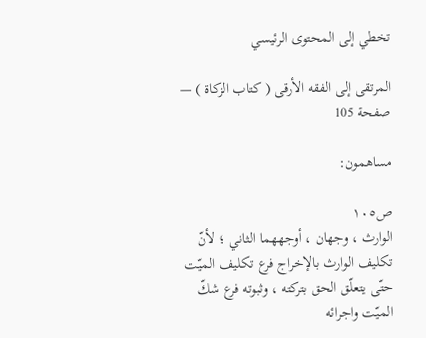تخطي إلى المحتوى الرئيسي

المرتقى إلى الفقه الأرقى ( كتاب الزكاة ) — صفحة 105

مساهمون:

ص١٠٥
الوارث ، وجهان ، أوجههما الثاني ؛ لأنّ تكليف الوارث بالإخراج فرع تكليف الميّت حتّى يتعلّق الحق بتركته ، وثبوته فرع شكّ الميّت واجرائه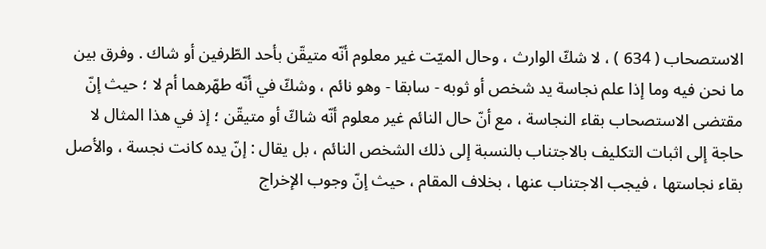الاستصحاب ( 634 ) ، لا شكّ الوارث ، وحال الميّت غير معلوم أنّه متيقّن بأحد الطّرفين أو شاك . وفرق بين ما نحن فيه وما إذا علم نجاسة يد شخص أو ثوبه - سابقا - وهو نائم ، وشكّ في أنّه طهّرهما أم لا ؛ حيث إنّ مقتضى الاستصحاب بقاء النجاسة ، مع أنّ حال النائم غير معلوم أنّه شاكّ أو متيقّن ؛ إذ في هذا المثال لا حاجة إلى اثبات التكليف بالاجتناب بالنسبة إلى ذلك الشخص النائم ، بل يقال : إنّ يده كانت نجسة ، والأصل بقاء نجاستها ، فيجب الاجتناب عنها ، بخلاف المقام ، حيث إنّ وجوب الإخراج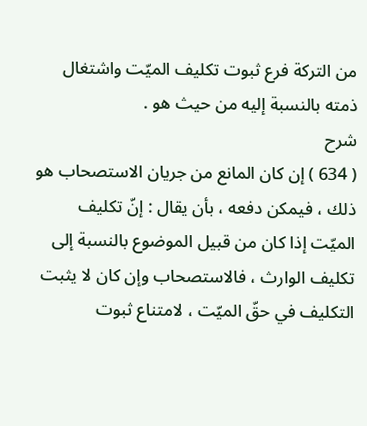من التركة فرع ثبوت تكليف الميّت واشتغال ذمته بالنسبة إليه من حيث هو .
شرح
( 634 ) إن كان المانع من جريان الاستصحاب هو ذلك ، فيمكن دفعه ، بأن يقال : إنّ تكليف الميّت إذا كان من قبيل الموضوع بالنسبة إلى تكليف الوارث ، فالاستصحاب وإن كان لا يثبت التكليف في حقّ الميّت ، لامتناع ثبوت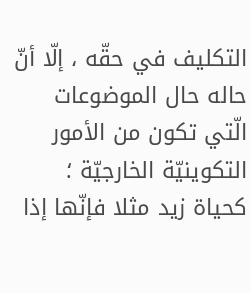التكليف في حقّه ، إلّا أنّ حاله حال الموضوعات الّتي تكون من الأمور التكوينيّة الخارجيّة ؛ كحياة زيد مثلا فإنّها إذا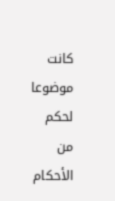كانت موضوعا لحكم من الأحكام